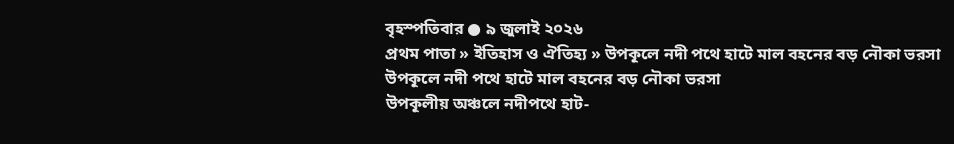বৃহস্পতিবার ● ৯ জুলাই ২০২৬
প্রথম পাতা » ইতিহাস ও ঐতিহ্য » উপকূলে নদী পথে হাটে মাল বহনের বড় নৌকা ভরসা
উপকূলে নদী পথে হাটে মাল বহনের বড় নৌকা ভরসা
উপকূলীয় অঞ্চলে নদীপথে হাট-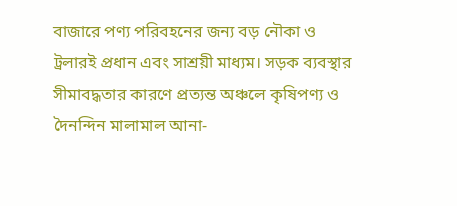বাজারে পণ্য পরিবহনের জন্য বড় নৌকা ও ট্রলারই প্রধান এবং সাশ্রয়ী মাধ্যম। সড়ক ব্যবস্থার সীমাবদ্ধতার কারণে প্রত্যন্ত অঞ্চলে কৃষিপণ্য ও দৈনন্দিন মালামাল আনা-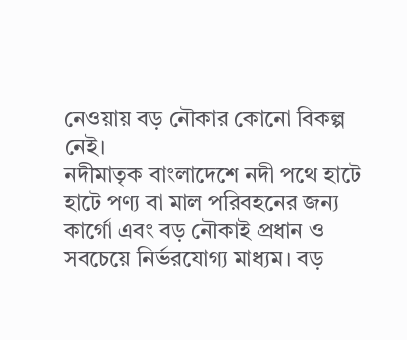নেওয়ায় বড় নৌকার কোনো বিকল্প নেই।
নদীমাতৃক বাংলাদেশে নদী পথে হাটে হাটে পণ্য বা মাল পরিবহনের জন্য কার্গো এবং বড় নৌকাই প্রধান ও সবচেয়ে নির্ভরযোগ্য মাধ্যম। বড়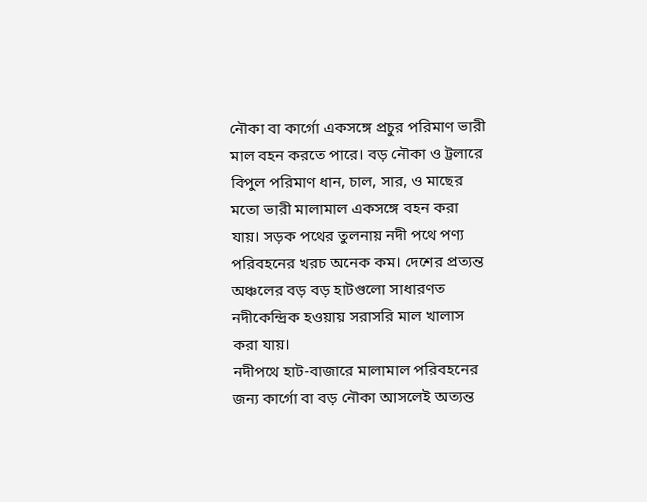নৌকা বা কার্গো একসঙ্গে প্রচুর পরিমাণ ভারী মাল বহন করতে পারে। বড় নৌকা ও ট্রলারে বিপুল পরিমাণ ধান, চাল, সার, ও মাছের মতো ভারী মালামাল একসঙ্গে বহন করা যায়। সড়ক পথের তুলনায় নদী পথে পণ্য পরিবহনের খরচ অনেক কম। দেশের প্রত্যন্ত অঞ্চলের বড় বড় হাটগুলো সাধারণত নদীকেন্দ্রিক হওয়ায় সরাসরি মাল খালাস করা যায়।
নদীপথে হাট-বাজারে মালামাল পরিবহনের জন্য কার্গো বা বড় নৌকা আসলেই অত্যন্ত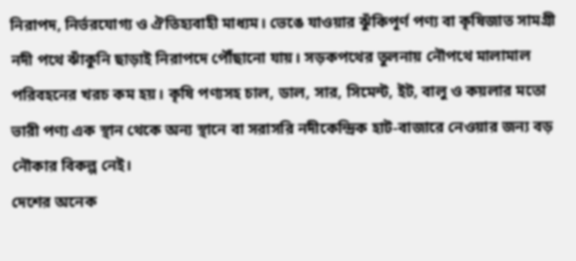নিরাপদ, নির্ভরযোগ্য ও ঐতিহ্যবাহী মাধ্যম। ভেঙে যাওয়ার ঝুঁকিপূর্ণ পণ্য বা কৃষিজাত সামগ্রী নদী পথে ঝাঁকুনি ছাড়াই নিরাপদে পৌঁছানো যায়। সড়কপথের তুলনায় নৌপথে মালামাল পরিবহনের খরচ কম হয়। কৃষি পণ্যসহ চাল, ডাল, সার, সিমেন্ট, ইট, বালু ও কয়লার মতো ভারী পণ্য এক স্থান থেকে অন্য স্থানে বা সরাসরি নদীকেন্দ্রিক হাট-বাজারে নেওয়ার জন্য বড় নৌকার বিকল্প নেই।
দেশের অনেক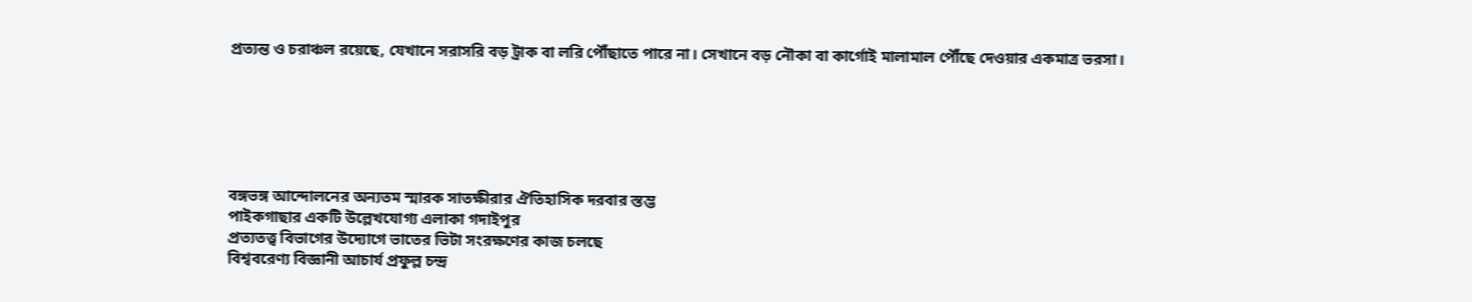প্রত্যন্ত ও চরাঞ্চল রয়েছে, যেখানে সরাসরি বড় ট্রাক বা লরি পৌঁছাতে পারে না। সেখানে বড় নৌকা বা কার্গোই মালামাল পৌঁছে দেওয়ার একমাত্র ভরসা।






বঙ্গভঙ্গ আন্দোলনের অন্যতম স্মারক সাতক্ষীরার ঐতিহাসিক দরবার স্তম্ভ
পাইকগাছার একটি উল্লেখযোগ্য এলাকা গদাইপুর
প্রত্যতত্ত্ব বিভাগের উদ্যোগে ভাতের ভিটা সংরক্ষণের কাজ চলছে
বিশ্ববরেণ্য বিজ্ঞানী আচার্য প্রফুল্ল চন্দ্র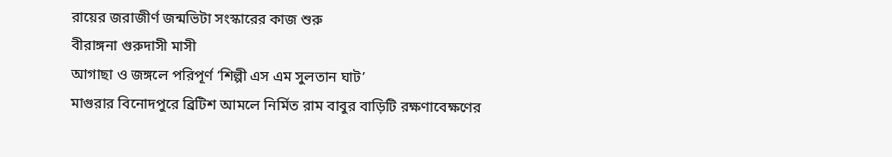রায়ের জরাজীর্ণ জন্মভিটা সংস্কারের কাজ শুরু
বীরাঙ্গনা গুরুদাসী মাসী
আগাছা ও জঙ্গলে পরিপূর্ণ ‘শিল্পী এস এম সুলতান ঘাট’
মাগুরার বিনোদপুরে ব্রিটিশ আমলে নির্মিত রাম বাবুর বাড়িটি রক্ষণাবেক্ষণের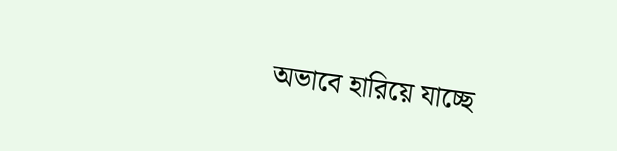অভাবে হারিয়ে যাচ্ছে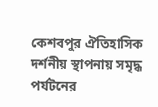কেশবপুর ঐতিহাসিক দর্শনীয় স্থাপনায় সমৃদ্ধ পর্যটনের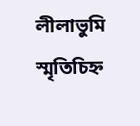লীলাভুমি
স্মৃতিচিহ্ন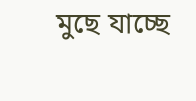মুছে যাচ্ছে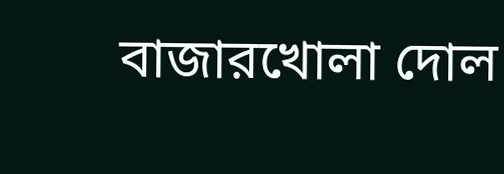বাজারখোলা দোল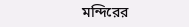মন্দিরের